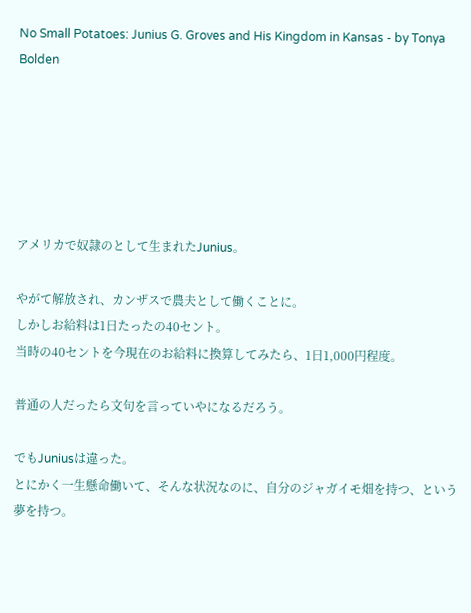No Small Potatoes: Junius G. Groves and His Kingdom in Kansas - by Tonya Bolden






アメリカで奴隷のとして生まれたJunius。

やがて解放され、カンザスで農夫として働くことに。
しかしお給料は1日たったの40セント。
当時の40セントを今現在のお給料に換算してみたら、1日1,000円程度。

普通の人だったら文句を言っていやになるだろう。

でもJuniusは違った。
とにかく一生懸命働いて、そんな状況なのに、自分のジャガイモ畑を持つ、という夢を持つ。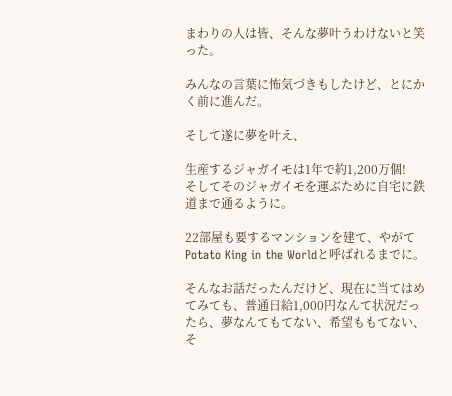まわりの人は皆、そんな夢叶うわけないと笑った。

みんなの言葉に怖気づきもしたけど、とにかく前に進んだ。

そして遂に夢を叶え、

生産するジャガイモは1年で約1,200万個!
そしてそのジャガイモを運ぶために自宅に鉄道まで通るように。

22部屋も要するマンションを建て、やがてPotato King in the Worldと呼ばれるまでに。

そんなお話だったんだけど、現在に当てはめてみても、普通日給1,000円なんて状況だったら、夢なんてもてない、希望ももてない、そ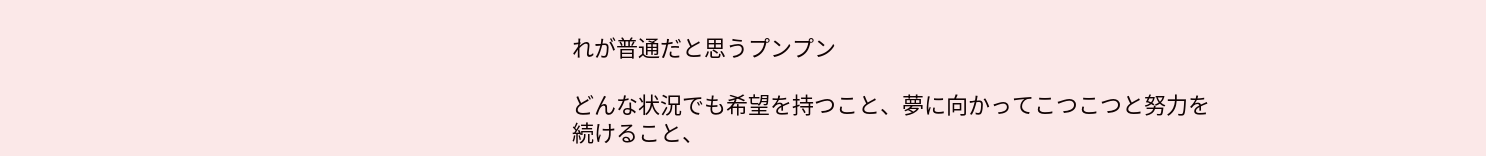れが普通だと思うプンプン

どんな状況でも希望を持つこと、夢に向かってこつこつと努力を続けること、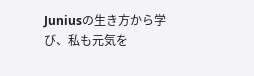Juniusの生き方から学び、私も元気を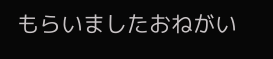もらいましたおねがい